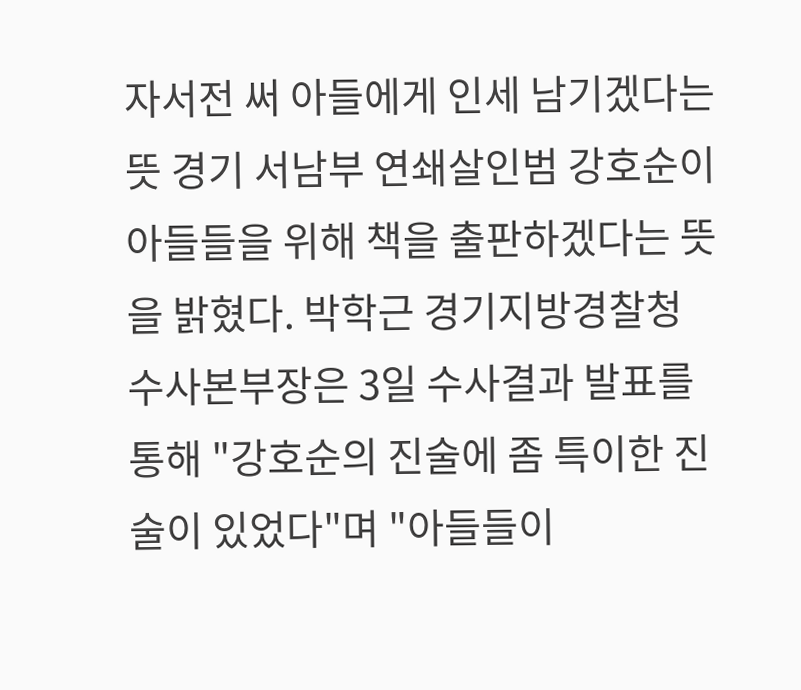자서전 써 아들에게 인세 남기겠다는 뜻 경기 서남부 연쇄살인범 강호순이 아들들을 위해 책을 출판하겠다는 뜻을 밝혔다. 박학근 경기지방경찰청 수사본부장은 3일 수사결과 발표를 통해 "강호순의 진술에 좀 특이한 진술이 있었다"며 "아들들이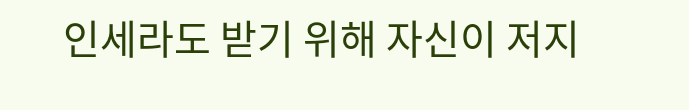인세라도 받기 위해 자신이 저지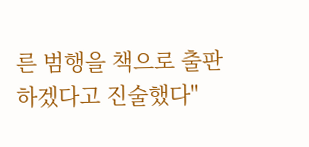른 범행을 책으로 출판하겠다고 진술했다"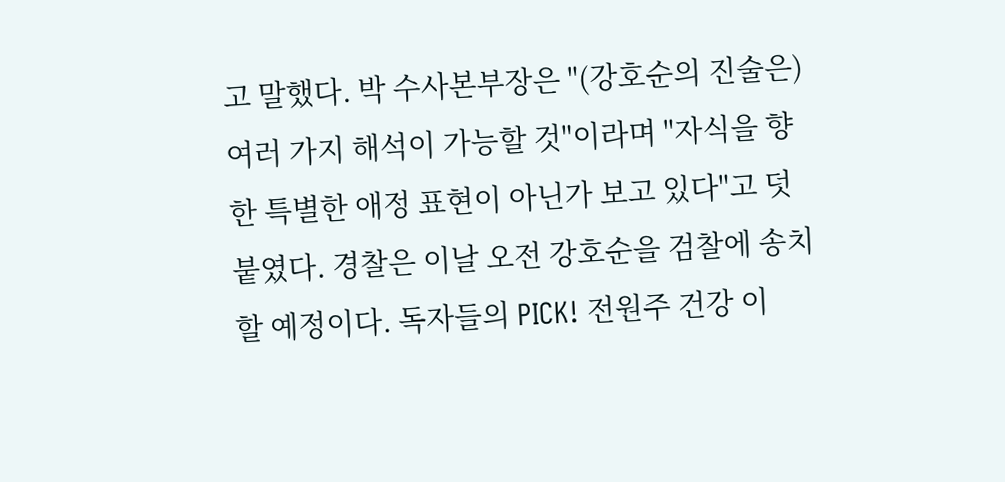고 말했다. 박 수사본부장은 "(강호순의 진술은)여러 가지 해석이 가능할 것"이라며 "자식을 향한 특별한 애정 표현이 아닌가 보고 있다"고 덧붙였다. 경찰은 이날 오전 강호순을 검찰에 송치할 예정이다. 독자들의 PICK! 전원주 건강 이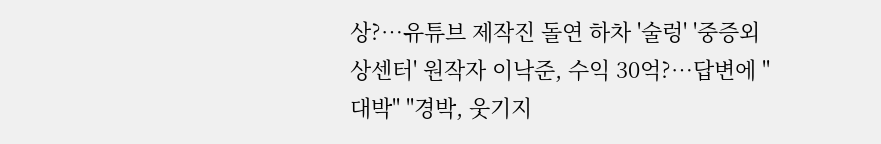상?…유튜브 제작진 돌연 하차 '술렁' '중증외상센터' 원작자 이낙준, 수익 30억?…답변에 "대박" "경박, 웃기지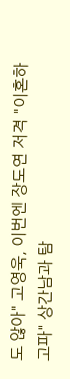도 않아" 고영욱, 이번엔 장도연 저격 "이혼하고파" 상간남과 탐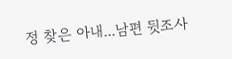정 찾은 아내...남편 뒷조사